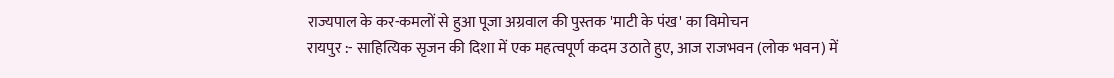राज्यपाल के कर-कमलों से हुआ पूजा अग्रवाल की पुस्तक 'माटी के पंख' का विमोचन
रायपुर :- साहित्यिक सृजन की दिशा में एक महत्वपूर्ण कदम उठाते हुए, आज राजभवन (लोक भवन) में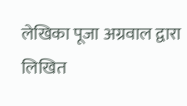लेखिका पूजा अग्रवाल द्वारा लिखित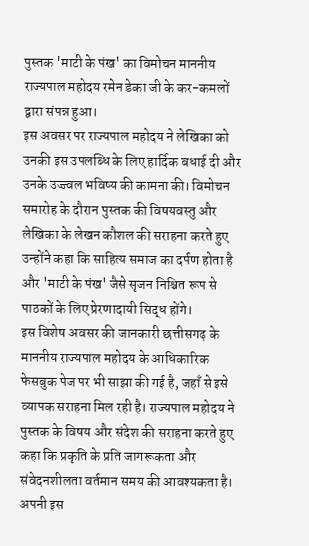पुस्तक 'माटी के पंख' का विमोचन माननीय राज्यपाल महोदय रमेन डेका जी के कर-कमलों द्वारा संपन्न हुआ।
इस अवसर पर राज्यपाल महोदय ने लेखिका को उनकी इस उपलब्धि के लिए हार्दिक बधाई दी और उनके उज्ज्वल भविष्य की कामना की। विमोचन समारोह के दौरान पुस्तक की विषयवस्तु और लेखिका के लेखन कौशल की सराहना करते हुए उन्होंने कहा कि साहित्य समाज का दर्पण होता है और 'माटी के पंख' जैसे सृजन निश्चित रूप से पाठकों के लिए प्रेरणादायी सिद्ध होंगे।
इस विशेष अवसर की जानकारी छत्तीसगढ़ के माननीय राज्यपाल महोदय के आधिकारिक फेसबुक पेज पर भी साझा की गई है, जहाँ से इसे व्यापक सराहना मिल रही है। राज्यपाल महोदय ने पुस्तक के विषय और संदेश की सराहना करते हुए कहा कि प्रकृति के प्रति जागरूकता और संवेदनशीलता वर्तमान समय की आवश्यकता है।
अपनी इस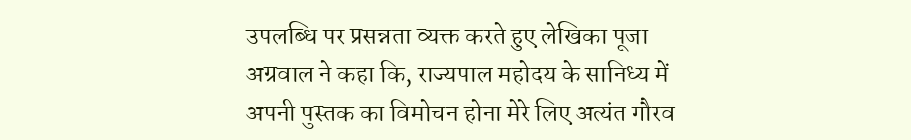उपलब्धि पर प्रसन्नता व्यक्त करते हुए लेखिका पूजा अग्रवाल ने कहा कि, राज्यपाल महोदय के सानिध्य में अपनी पुस्तक का विमोचन होना मेरे लिए अत्यंत गौरव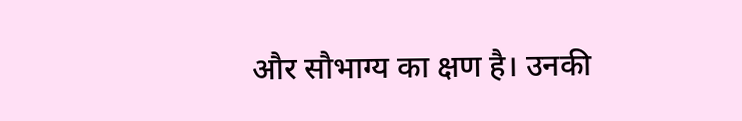और सौभाग्य का क्षण है। उनकी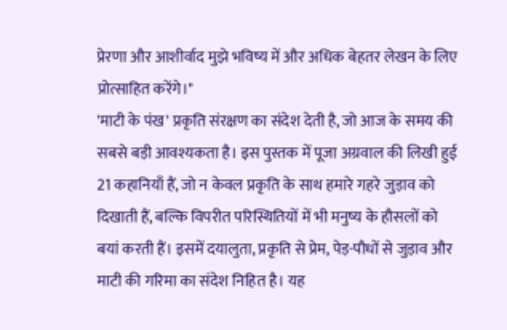प्रेरणा और आशीर्वाद मुझे भविष्य में और अधिक बेहतर लेखन के लिए प्रोत्साहित करेंगे।"
'माटी के पंख' प्रकृति संरक्षण का संदेश देती है, जो आज के समय की सबसे बड़ी आवश्यकता है। इस पुस्तक में पूजा अग्रवाल की लिखी हुई 21 कहानियाँ हैं, जो न केवल प्रकृति के साथ हमारे गहरे जुड़ाव को दिखाती हैं, बल्कि विपरीत परिस्थितियों में भी मनुष्य के हौसलों को बयां करती हैं। इसमें दयालुता, प्रकृति से प्रेम, पेड़-पौधों से जुड़ाव और माटी की गरिमा का संदेश निहित है। यह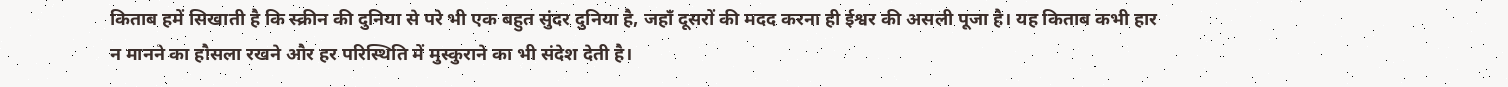किताब हमें सिखाती है कि स्क्रीन की दुनिया से परे भी एक बहुत सुंदर दुनिया है, जहाँ दूसरों की मदद करना ही ईश्वर की असली पूजा है। यह किताब कभी हार न मानने का हौसला रखने और हर परिस्थिति में मुस्कुराने का भी संदेश देती है।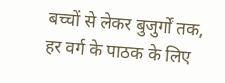बच्चों से लेकर बुजुर्गों तक, हर वर्ग के पाठक के लिए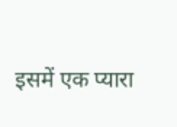इसमें एक प्यारा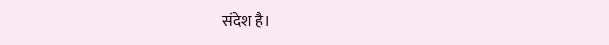संदेश है।